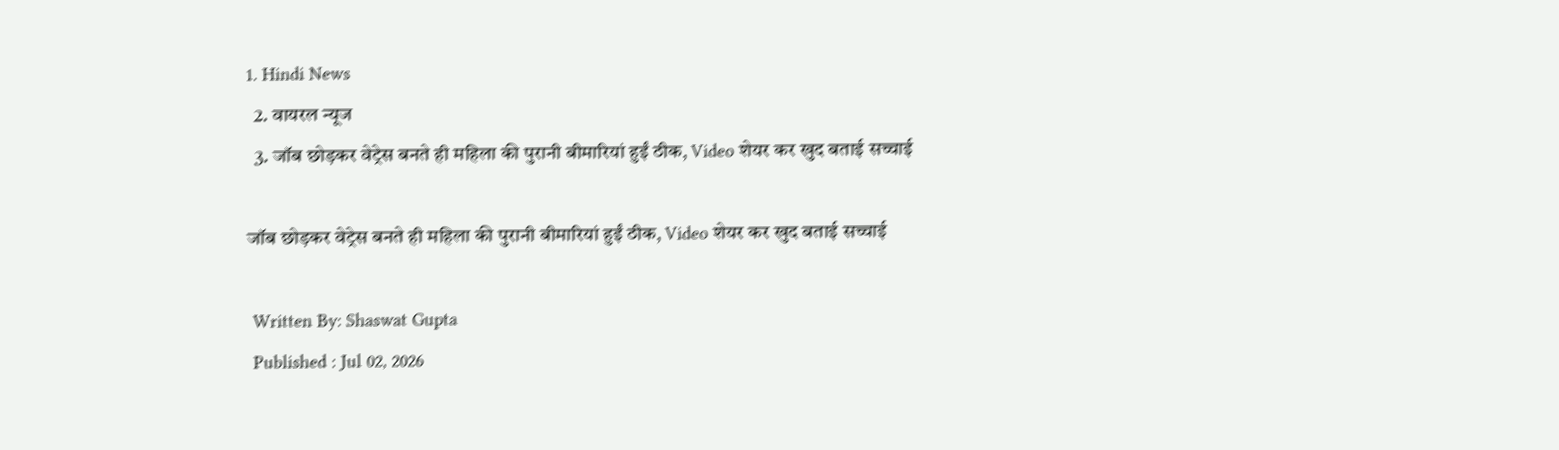1. Hindi News
  2. वायरल न्‍यूज
  3. जॉब छोड़कर वेट्रेस बनते ही महिला की पुरानी बीमारियां हुईं ठीक, Video शेयर कर खुद बताई सच्चाई

जॉब छोड़कर वेट्रेस बनते ही महिला की पुरानी बीमारियां हुईं ठीक, Video शेयर कर खुद बताई सच्चाई

 Written By: Shaswat Gupta
 Published : Jul 02, 2026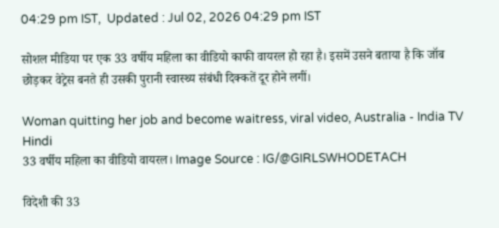04:29 pm IST,  Updated : Jul 02, 2026 04:29 pm IST

सोशल मीडिया पर एक 33 वर्षीय महिला का वीडियो काफी वायरल हो रहा है। इसमें उसने बताया है कि जॉब छोड़कर वेट्रेस बनते ही उसकी पुरानी स्वास्थ्य संबंधी दिक्कतें दूर होने लगीं।

Woman quitting her job and become waitress, viral video, Australia - India TV Hindi
33 वर्षीय महिला का वीडियो वायरल। Image Source : IG/@GIRLSWHODETACH

विदेशी की 33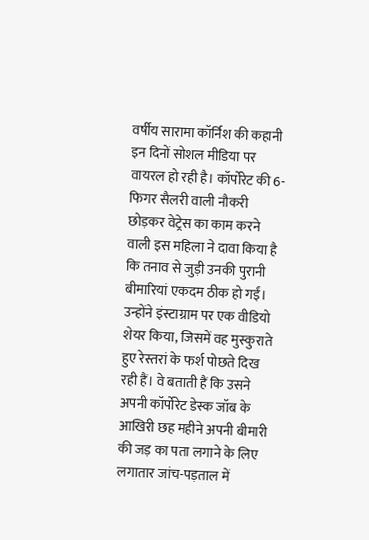वर्षीय सारामा कॉर्निश की कहानी इन दिनों सोशल मीडिया पर वायरल हो रही है। कॉर्पोरेट की 6-फिगर सैलरी वाली नौकरी छोड़कर वेट्रेस का काम करने वाली इस महिला ने दावा किया है कि तनाव से जुड़ी उनकी पुरानी बीमारियां एकदम ठीक हो गईं। उन्होंने इंस्टाग्राम पर एक वीडियो शेयर किया, जिसमें वह मुस्कुराते हुए रेस्तरां के फर्श पोछते दिख रही हैं। वे बताती हैं कि उसने अपनी कॉर्पोरेट डेस्क जॉब के आखिरी छह महीने अपनी बीमारी की जड़ का पता लगाने के लिए लगातार जांच-पड़ताल में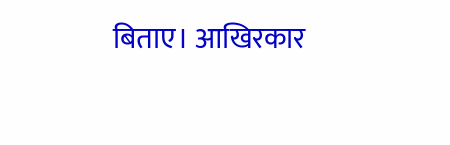बिताए। आखिरकार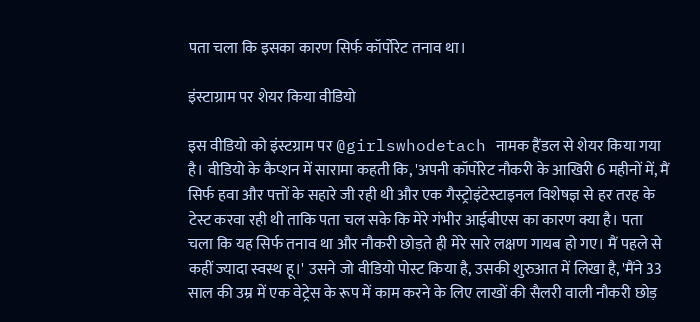पता चला कि इसका कारण सिर्फ कॉर्पोरेट तनाव था।

इंस्टाग्राम पर शेयर किया वीडियो

इस वीडियो को इंस्टग्राम पर @girlswhodetach नामक हैंडल से शेयर किया गया है। वीडियो के कैप्शन में सारामा कहती कि, 'अपनी कॉर्पोरेट नौकरी के आखिरी 6 महीनों में, मैं सिर्फ हवा और पत्तों के सहारे जी रही थी और एक गैस्ट्रोइंटेस्टाइनल विशेषज्ञ से हर तरह के टेस्ट करवा रही थी ताकि पता चल सके कि मेरे गंभीर आईबीएस का कारण क्या है। पता चला कि यह सिर्फ तनाव था और नौकरी छोड़ते ही मेरे सारे लक्षण गायब हो गए। मैं पहले से कहीं ज्यादा स्वस्थ हू।' उसने जो वीडियो पोस्ट किया है, उसकी शुरुआत में लिखा है, 'मैंने 33 साल की उम्र में एक वेट्रेस के रूप में काम करने के लिए लाखों की सैलरी वाली नौकरी छोड़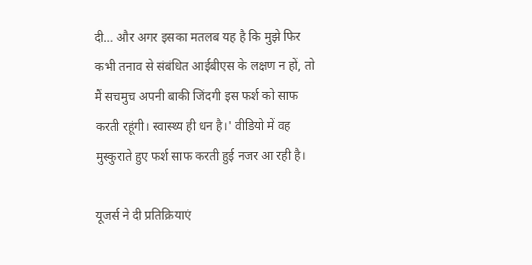दी… और अगर इसका मतलब यह है कि मुझे फिर कभी तनाव से संबंधित आईबीएस के लक्षण न हों, तो मैं सचमुच अपनी बाकी जिंदगी इस फर्श को साफ करती रहूंगी। स्वास्थ्य ही धन है।' वीडियो में वह मुस्कुराते हुए फर्श साफ करती हुई नजर आ रही है।

यूजर्स ने दी प्रतिक्रियाएं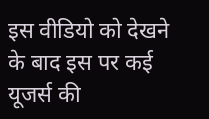इस वीडियो को देखने के बाद इस पर कई यूजर्स की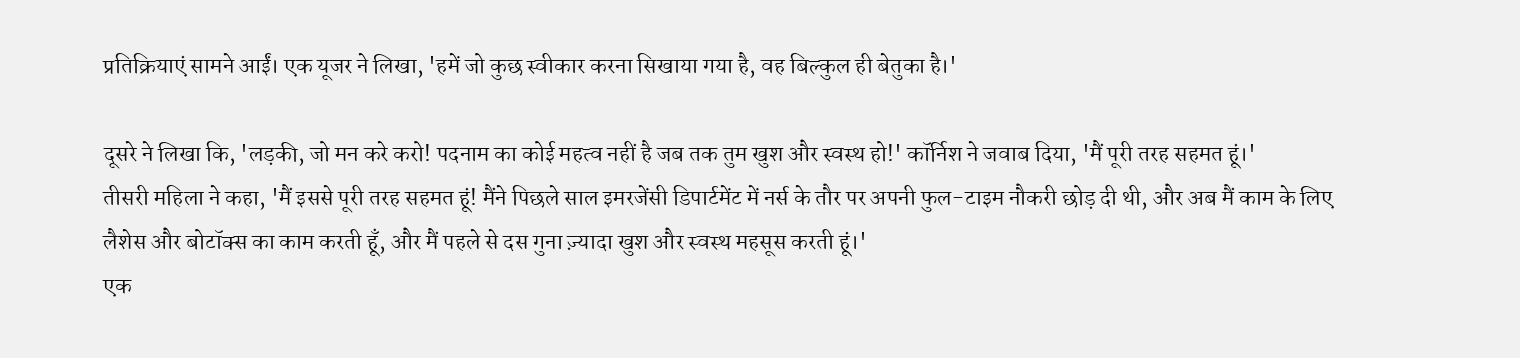प्रतिक्रियाएं सामने आईं। एक यूजर ने लिखा, 'हमें जो कुछ स्वीकार करना सिखाया गया है, वह बिल्कुल ही बेतुका है।'

दूसरे ने लिखा कि, 'लड़की, जो मन करे करो! पदनाम का कोई महत्व नहीं है जब तक तुम खुश और स्वस्थ हो!' कॉर्निश ने जवाब दिया, 'मैं पूरी तरह सहमत हूं।'
तीसरी महिला ने कहा, 'मैं इससे पूरी तरह सहमत हूं! मैंने पिछले साल इमरजेंसी डिपार्टमेंट में नर्स के तौर पर अपनी फुल-टाइम नौकरी छोड़ दी थी, और अब मैं काम के लिए लैशेस और बोटॉक्स का काम करती हूँ, और मैं पहले से दस गुना ज़्यादा खुश और स्वस्थ महसूस करती हूं।'
एक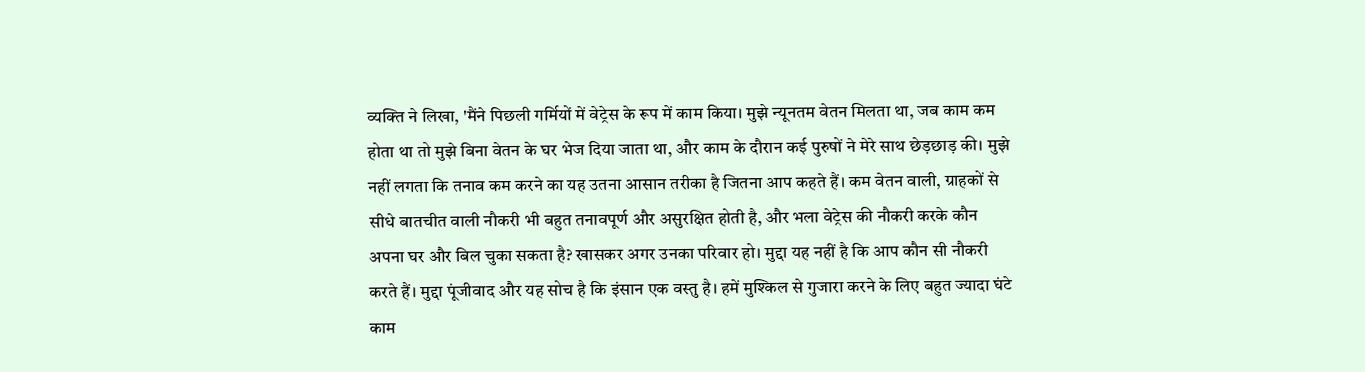व्यक्ति ने लिखा, 'मैंने पिछली गर्मियों में वेट्रेस के रूप में काम किया। मुझे न्यूनतम वेतन मिलता था, जब काम कम होता था तो मुझे बिना वेतन के घर भेज दिया जाता था, और काम के दौरान कई पुरुषों ने मेरे साथ छेड़छाड़ की। मुझे नहीं लगता कि तनाव कम करने का यह उतना आसान तरीका है जितना आप कहते हैं। कम वेतन वाली, ग्राहकों से सीधे बातचीत वाली नौकरी भी बहुत तनावपूर्ण और असुरक्षित होती है, और भला वेट्रेस की नौकरी करके कौन अपना घर और बिल चुका सकता है? खासकर अगर उनका परिवार हो। मुद्दा यह नहीं है कि आप कौन सी नौकरी करते हैं। मुद्दा पूंजीवाद और यह सोच है कि इंसान एक वस्तु है। हमें मुश्किल से गुजारा करने के लिए बहुत ज्यादा घंटे काम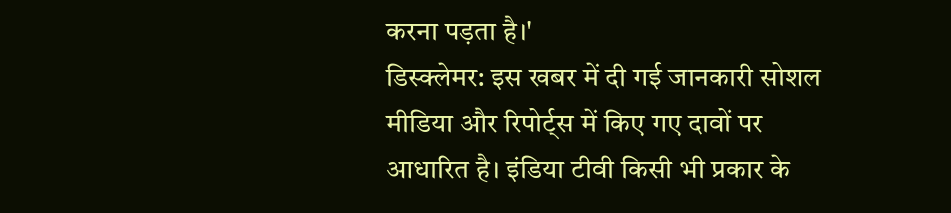करना पड़ता है।'
डिस्क्लेमर: इस खबर में दी गई जानकारी सोशल मीडिया और रिपोर्ट्स में किए गए दावों पर आधारित है। इंडिया टीवी किसी भी प्रकार के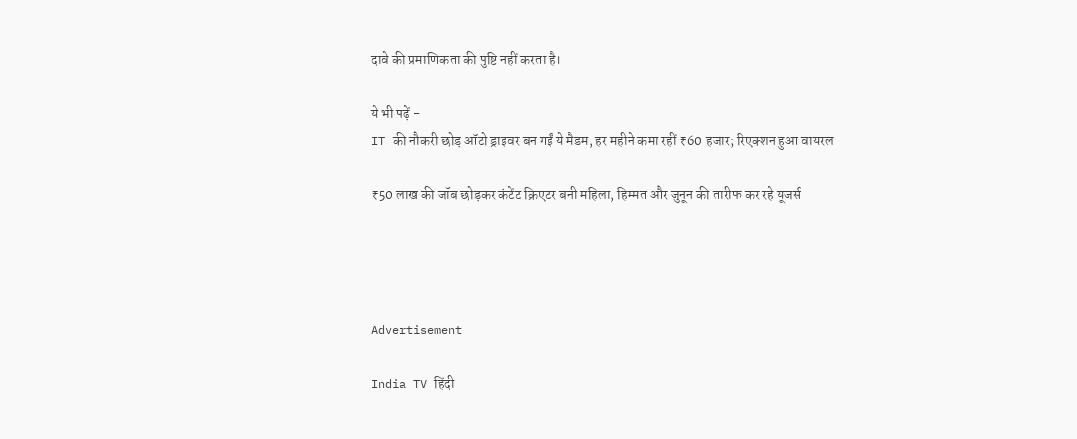दावे की प्रमाणिकता की पुष्टि नहीं करता है।

ये भी पढ़ें -
IT की नौकरी छोड़ ऑटो ड्राइवर बन गईं ये मैडम, हर महीने कमा रहीं ₹60 हजार; रिएक्शन हुआ वायरल

₹50 लाख की जॉब छोड़कर कंटेंट क्रिएटर बनी महिला, हिम्मत और जुनून की तारीफ कर रहे यूजर्स




Advertisement

India TV हिंदी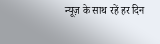न्यूज़ के साथ रहें हर दिन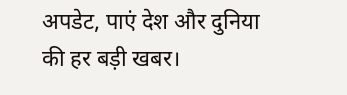अपडेट, पाएं देश और दुनिया की हर बड़ी खबर।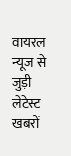वायरल न्‍यूज से जुड़ी लेटेस्ट खबरों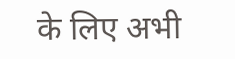के लिए अभी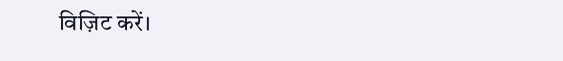विज़िट करें।